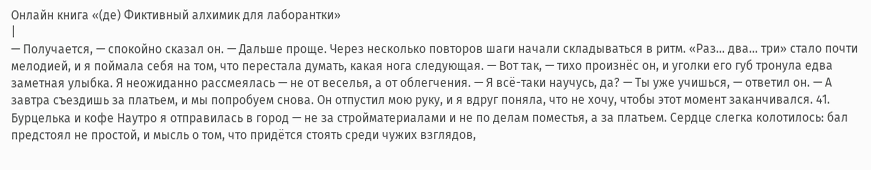Онлайн книга «(де) Фиктивный алхимик для лаборантки»
|
— Получается, — спокойно сказал он. — Дальше проще. Через несколько повторов шаги начали складываться в ритм. «Раз… два… три» стало почти мелодией, и я поймала себя на том, что перестала думать, какая нога следующая. — Вот так, — тихо произнёс он, и уголки его губ тронула едва заметная улыбка. Я неожиданно рассмеялась — не от веселья, а от облегчения. — Я всё-таки научусь, да? — Ты уже учишься, — ответил он. — А завтра съездишь за платьем, и мы попробуем снова. Он отпустил мою руку, и я вдруг поняла, что не хочу, чтобы этот момент заканчивался. 41. Бурцелька и кофе Наутро я отправилась в город — не за стройматериалами и не по делам поместья, а за платьем. Сердце слегка колотилось: бал предстоял не простой, и мысль о том, что придётся стоять среди чужих взглядов,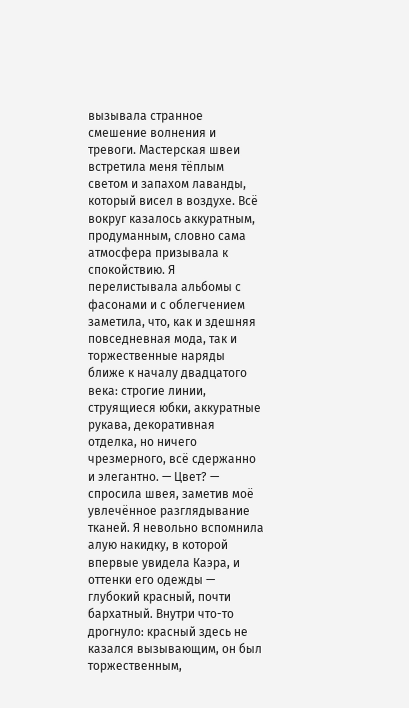вызывала странное смешение волнения и тревоги. Мастерская швеи встретила меня тёплым светом и запахом лаванды, который висел в воздухе. Всё вокруг казалось аккуратным, продуманным, словно сама атмосфера призывала к спокойствию. Я перелистывала альбомы с фасонами и с облегчением заметила, что, как и здешняя повседневная мода, так и торжественные наряды ближе к началу двадцатого века: строгие линии, струящиеся юбки, аккуратные рукава, декоративная отделка, но ничего чрезмерного, всё сдержанно и элегантно. — Цвет? — спросила швея, заметив моё увлечённое разглядывание тканей. Я невольно вспомнила алую накидку, в которой впервые увидела Каэра, и оттенки его одежды — глубокий красный, почти бархатный. Внутри что-то дрогнуло: красный здесь не казался вызывающим, он был торжественным,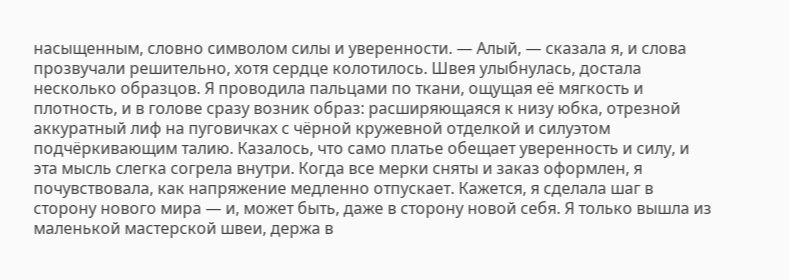насыщенным, словно символом силы и уверенности. — Алый, — сказала я, и слова прозвучали решительно, хотя сердце колотилось. Швея улыбнулась, достала несколько образцов. Я проводила пальцами по ткани, ощущая её мягкость и плотность, и в голове сразу возник образ: расширяющаяся к низу юбка, отрезной аккуратный лиф на пуговичках с чёрной кружевной отделкой и силуэтом подчёркивающим талию. Казалось, что само платье обещает уверенность и силу, и эта мысль слегка согрела внутри. Когда все мерки сняты и заказ оформлен, я почувствовала, как напряжение медленно отпускает. Кажется, я сделала шаг в сторону нового мира — и, может быть, даже в сторону новой себя. Я только вышла из маленькой мастерской швеи, держа в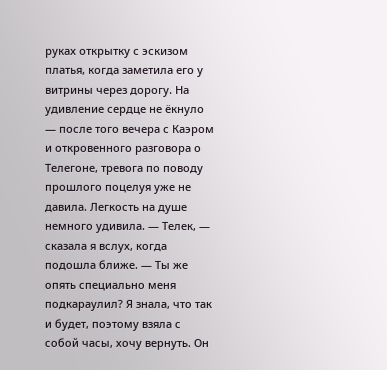руках открытку с эскизом платья, когда заметила его у витрины через дорогу. На удивление сердце не ёкнуло — после того вечера с Каэром и откровенного разговора о Телегоне, тревога по поводу прошлого поцелуя уже не давила. Легкость на душе немного удивила. — Телек, — сказала я вслух, когда подошла ближе. — Ты же опять специально меня подкараулил? Я знала, что так и будет, поэтому взяла с собой часы, хочу вернуть. Он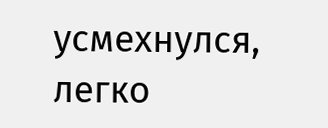усмехнулся, легко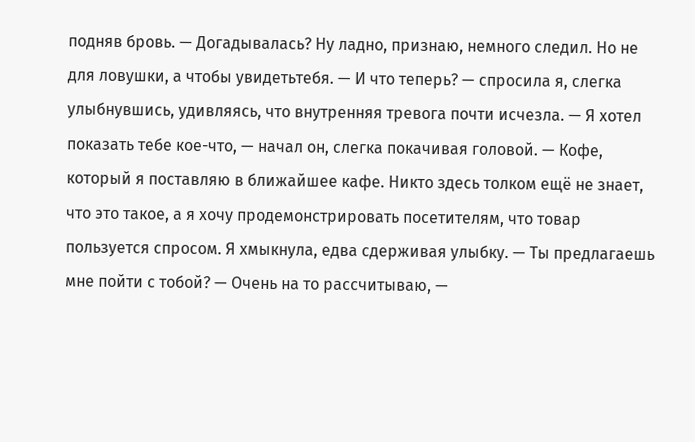подняв бровь. — Догадывалась? Ну ладно, признаю, немного следил. Но не для ловушки, а чтобы увидетьтебя. — И что теперь? — спросила я, слегка улыбнувшись, удивляясь, что внутренняя тревога почти исчезла. — Я хотел показать тебе кое-что, — начал он, слегка покачивая головой. — Кофе, который я поставляю в ближайшее кафе. Никто здесь толком ещё не знает, что это такое, а я хочу продемонстрировать посетителям, что товар пользуется спросом. Я хмыкнула, едва сдерживая улыбку. — Ты предлагаешь мне пойти с тобой? — Очень на то рассчитываю, —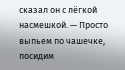сказал он с лёгкой насмешкой. — Просто выпьем по чашечке, посидим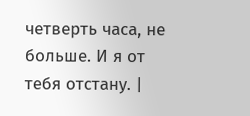четверть часа, не больше. И я от тебя отстану. |